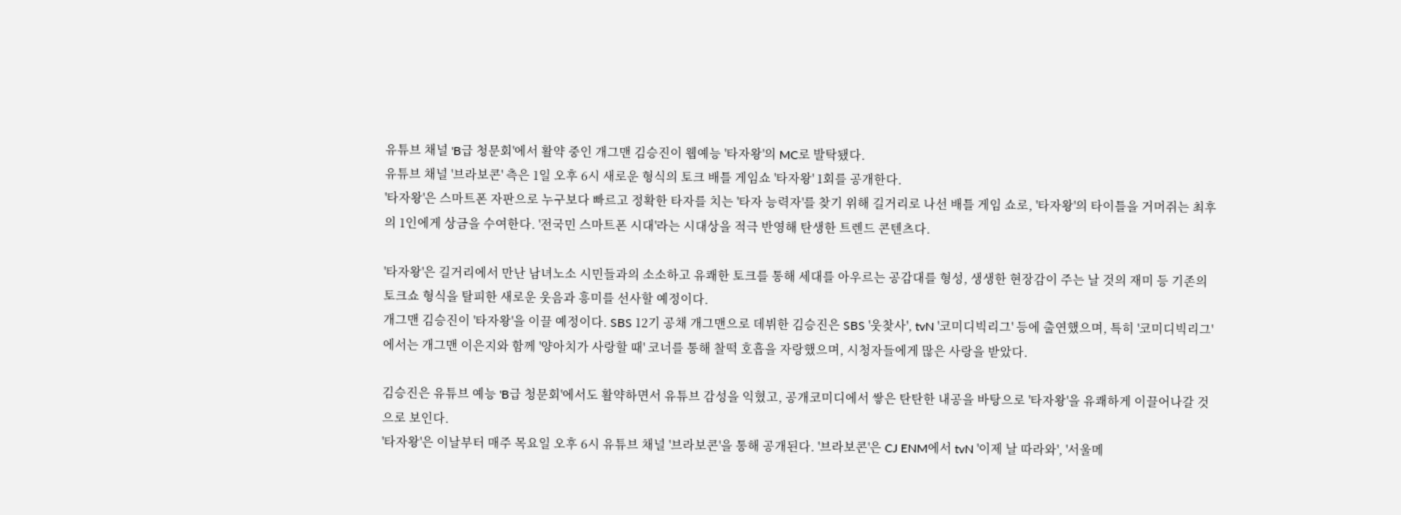유튜브 채널 'B급 청문회'에서 활약 중인 개그맨 김승진이 웹예능 '타자왕'의 MC로 발탁됐다.
유튜브 채널 '브라보콘' 측은 1일 오후 6시 새로운 형식의 토크 배틀 게임쇼 '타자왕' 1회를 공개한다.
'타자왕'은 스마트폰 자판으로 누구보다 빠르고 정확한 타자를 치는 '타자 능력자'를 찾기 위해 길거리로 나선 배틀 게임 쇼로, '타자왕'의 타이틀을 거머쥐는 최후의 1인에게 상금을 수여한다. '전국민 스마트폰 시대'라는 시대상을 적극 반영해 탄생한 트렌드 콘텐츠다.

'타자왕'은 길거리에서 만난 남녀노소 시민들과의 소소하고 유쾌한 토크를 통해 세대를 아우르는 공감대를 형성, 생생한 현장감이 주는 날 것의 재미 등 기존의 토크쇼 형식을 탈피한 새로운 웃음과 흥미를 선사할 예정이다.
개그맨 김승진이 '타자왕'을 이끌 예정이다. SBS 12기 공채 개그맨으로 데뷔한 김승진은 SBS '웃찾사', tvN '코미디빅리그' 등에 출연했으며, 특히 '코미디빅리그'에서는 개그맨 이은지와 함께 '양아치가 사랑할 때' 코너를 통해 찰떡 호흡을 자랑했으며, 시청자들에게 많은 사랑을 받았다.

김승진은 유튜브 예능 'B급 청문회'에서도 활약하면서 유튜브 감성을 익혔고, 공개코미디에서 쌓은 탄탄한 내공을 바탕으로 '타자왕'을 유쾌하게 이끌어나갈 것으로 보인다.
'타자왕'은 이날부터 매주 목요일 오후 6시 유튜브 채널 '브라보콘'을 통해 공개된다. '브라보콘'은 CJ ENM에서 tvN '이제 날 따라와', '서울메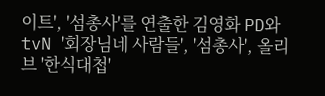이트', '섬총사'를 연출한 김영화 PD와 tvN '회장님네 사람들', '섬총사', 올리브 '한식대첩'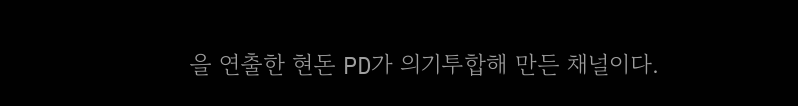을 연출한 현돈 PD가 의기투합해 만든 채널이다.